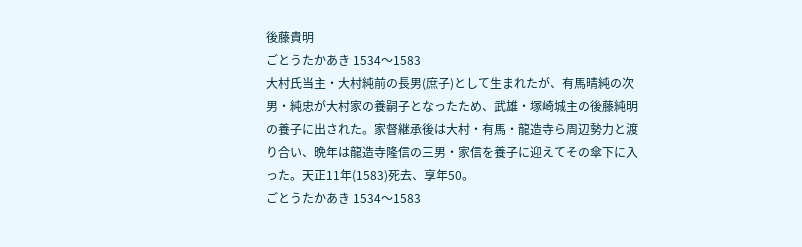後藤貴明
ごとうたかあき 1534〜1583
大村氏当主・大村純前の長男(庶子)として生まれたが、有馬晴純の次男・純忠が大村家の養嗣子となったため、武雄・塚崎城主の後藤純明の養子に出された。家督継承後は大村・有馬・龍造寺ら周辺勢力と渡り合い、晩年は龍造寺隆信の三男・家信を養子に迎えてその傘下に入った。天正11年(1583)死去、享年50。
ごとうたかあき 1534〜1583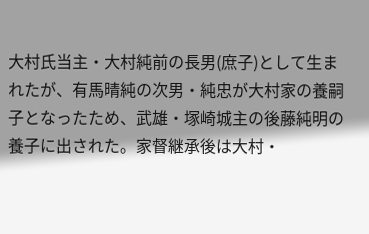大村氏当主・大村純前の長男(庶子)として生まれたが、有馬晴純の次男・純忠が大村家の養嗣子となったため、武雄・塚崎城主の後藤純明の養子に出された。家督継承後は大村・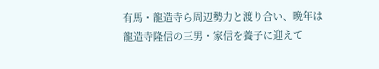有馬・龍造寺ら周辺勢力と渡り合い、晩年は龍造寺隆信の三男・家信を養子に迎えて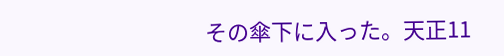その傘下に入った。天正11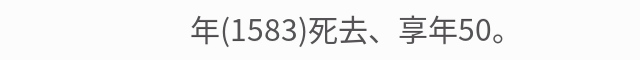年(1583)死去、享年50。